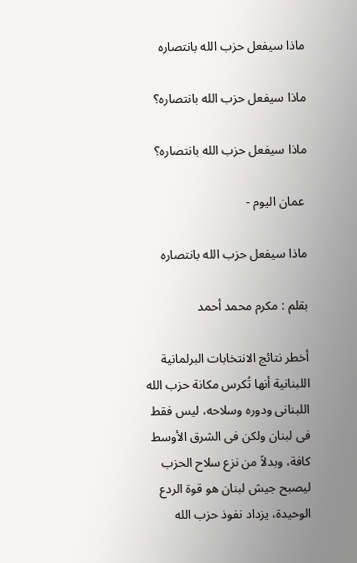ماذا سيفعل حزب الله بانتصاره

ماذا سيفعل حزب الله بانتصاره؟

ماذا سيفعل حزب الله بانتصاره؟

 عمان اليوم -

ماذا سيفعل حزب الله بانتصاره

بقلم : مكرم محمد أحمد

أخطر نتائج الانتخابات البرلمانية اللبنانية أنها تُكرس مكانة حزب الله اللبنانى ودوره وسلاحه، ليس فقط فى لبنان ولكن فى الشرق الأوسط كافة، وبدلاً من نزع سلاح الحزب ليصبح جيش لبنان هو قوة الردع الوحيدة، يزداد نفوذ حزب الله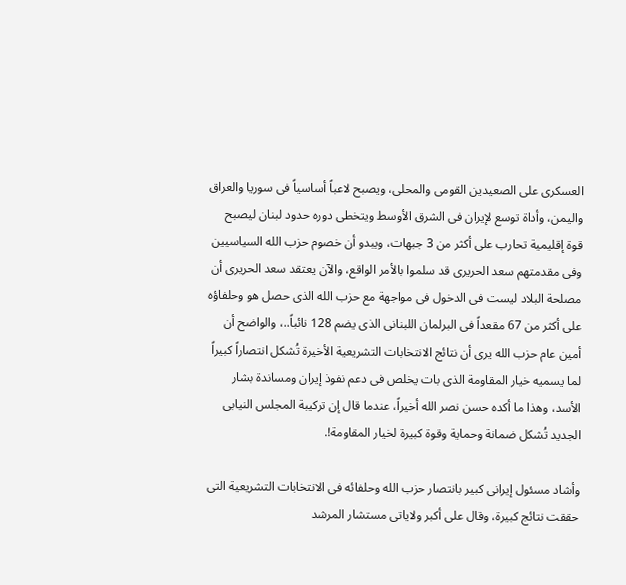العسكرى على الصعيدين القومى والمحلى، ويصبح لاعباً أساسياً فى سوريا والعراق واليمن، وأداة توسع لإيران فى الشرق الأوسط ويتخطى دوره حدود لبنان ليصبح قوة إقليمية تحارب على أكثر من 3 جبهات، ويبدو أن خصوم حزب الله السياسيين وفى مقدمتهم سعد الحريرى قد سلموا بالأمر الواقع، والآن يعتقد سعد الحريرى أن مصلحة البلاد ليست فى الدخول فى مواجهة مع حزب الله الذى حصل هو وحلفاؤه على أكثر من 67 مقعداً فى البرلمان اللبنانى الذى يضم 128 نائباً..، والواضح أن أمين عام حزب الله يرى أن نتائج الانتخابات التشريعية الأخيرة تُشكل انتصاراً كبيراً لما يسميه خيار المقاومة الذى بات يخلص فى دعم نفوذ إيران ومساندة بشار الأسد، وهذا ما أكده حسن نصر الله أخيراً، عندما قال إن تركيبة المجلس النيابى الجديد تُشكل ضمانة وحماية وقوة كبيرة لخيار المقاومة!.

وأشاد مسئول إيرانى كبير بانتصار حزب الله وحلفائه فى الانتخابات التشريعية التى حققت نتائج كبيرة، وقال على أكبر ولاياتى مستشار المرشد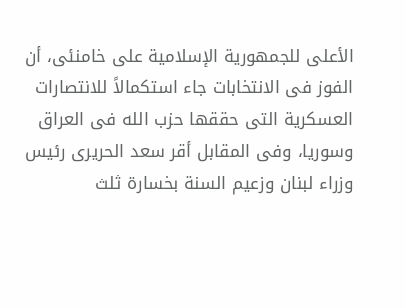الأعلى للجمهورية الإسلامية على خامنئى، أن الفوز فى الانتخابات جاء استكمالاً للانتصارات العسكرية التى حققها حزب الله فى العراق وسوريا، وفى المقابل أقر سعد الحريرى رئيس وزراء لبنان وزعيم السنة بخسارة ثلث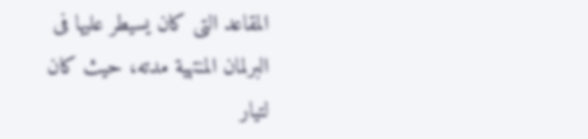المقاعد التى كان يسيطر عليها فى البرلمان المنتهية مدته، حيث كان لتيار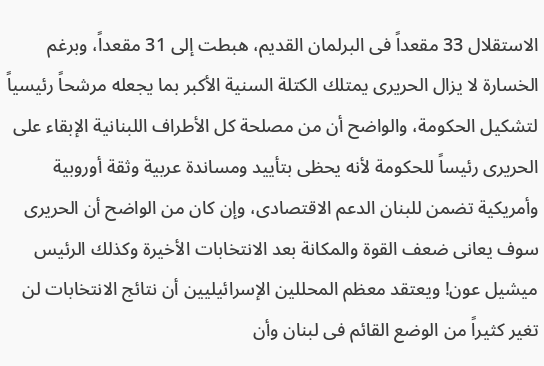الاستقلال 33 مقعداً فى البرلمان القديم، هبطت إلى 31 مقعداً، وبرغم الخسارة لا يزال الحريرى يمتلك الكتلة السنية الأكبر بما يجعله مرشحاً رئيسياً لتشكيل الحكومة، والواضح أن من مصلحة كل الأطراف اللبنانية الإبقاء على الحريرى رئيساً للحكومة لأنه يحظى بتأييد ومساندة عربية وثقة أوروبية وأمريكية تضمن للبنان الدعم الاقتصادى، وإن كان من الواضح أن الحريرى سوف يعانى ضعف القوة والمكانة بعد الانتخابات الأخيرة وكذلك الرئيس ميشيل عون! ويعتقد معظم المحللين الإسرائيليين أن نتائج الانتخابات لن تغير كثيراً من الوضع القائم فى لبنان وأن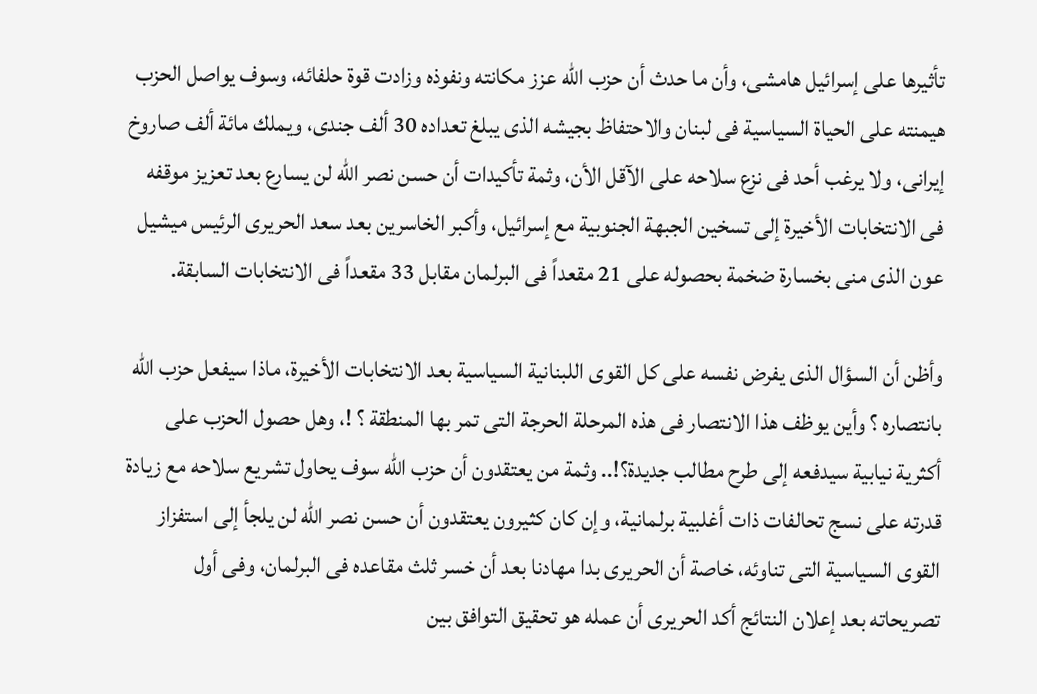تأثيرها على إسرائيل هامشى، وأن ما حدث أن حزب الله عزز مكانته ونفوذه وزادت قوة حلفائه، وسوف يواصل الحزب هيمنته على الحياة السياسية فى لبنان والاحتفاظ بجيشه الذى يبلغ تعداده 30 ألف جندى، ويملك مائة ألف صاروخ إيرانى، ولا يرغب أحد فى نزع سلاحه على الآقل الأن، وثمة تأكيدات أن حسن نصر الله لن يسارع بعد تعزيز موقفه فى الانتخابات الأخيرة إلى تسخين الجبهة الجنوبية مع إسرائيل، وأكبر الخاسرين بعد سعد الحريرى الرئيس ميشيل عون الذى منى بخسارة ضخمة بحصوله على 21 مقعداً فى البرلمان مقابل 33 مقعداً فى الانتخابات السابقة.

وأظن أن السؤال الذى يفرض نفسه على كل القوى اللبنانية السياسية بعد الانتخابات الأخيرة، ماذا سيفعل حزب الله بانتصاره ؟ وأين يوظف هذا الانتصار فى هذه المرحلة الحرجة التى تمر بها المنطقة ؟ !، وهل حصول الحزب على أكثرية نيابية سيدفعه إلى طرح مطالب جديدة؟!.. وثمة من يعتقدون أن حزب الله سوف يحاول تشريع سلاحه مع زيادة قدرته على نسج تحالفات ذات أغلبية برلمانية، وإن كان كثيرون يعتقدون أن حسن نصر الله لن يلجأ إلى استفزاز القوى السياسية التى تناوئه، خاصة أن الحريرى بدا مهادنا بعد أن خسر ثلث مقاعده فى البرلمان، وفى أول تصريحاته بعد إعلان النتائج أكد الحريرى أن عمله هو تحقيق التوافق بين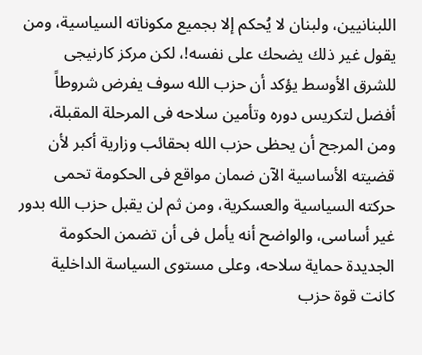اللبنانيين، ولبنان لا يُحكم إلا بجميع مكوناته السياسية، ومن يقول غير ذلك يضحك على نفسه!، لكن مركز كارنيجى للشرق الأوسط يؤكد أن حزب الله سوف يفرض شروطاً أفضل لتكريس دوره وتأمين سلاحه فى المرحلة المقبلة، ومن المرجح أن يحظى حزب الله بحقائب وزارية أكبر لأن قضيته الأساسية الآن ضمان مواقع فى الحكومة تحمى حركته السياسية والعسكرية، ومن ثم لن يقبل حزب الله بدور غير أساسى، والواضح أنه يأمل فى أن تضمن الحكومة الجديدة حماية سلاحه، وعلى مستوى السياسة الداخلية كانت قوة حزب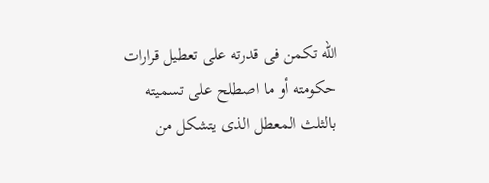الله تكمن فى قدرته على تعطيل قرارات حكومته أو ما اصطلح على تسميته بالثلث المعطل الذى يتشكل من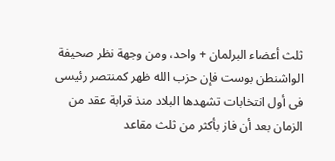ثلث أعضاء البرلمان + واحد، ومن وجهة نظر صحيفة الواشنطن بوست فإن حزب الله ظهر كمنتصر رئيسى فى أول انتخابات تشهدها البلاد منذ قرابة عقد من الزمان بعد أن فاز بأكثر من ثلث مقاعد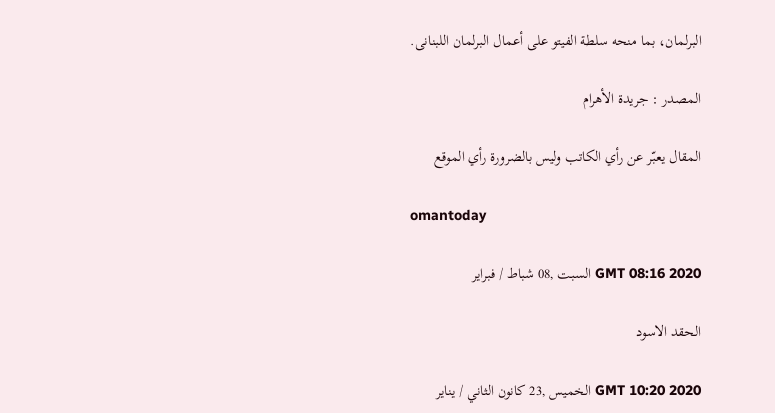البرلمان، بما منحه سلطة الفيتو على أعمال البرلمان اللبنانى.

المصدر : جريدة الأهرام

المقال يعبّر عن رأي الكاتب وليس بالضرورة رأي الموقع

omantoday

GMT 08:16 2020 السبت ,08 شباط / فبراير

الحقد الاسود

GMT 10:20 2020 الخميس ,23 كانون الثاني / يناير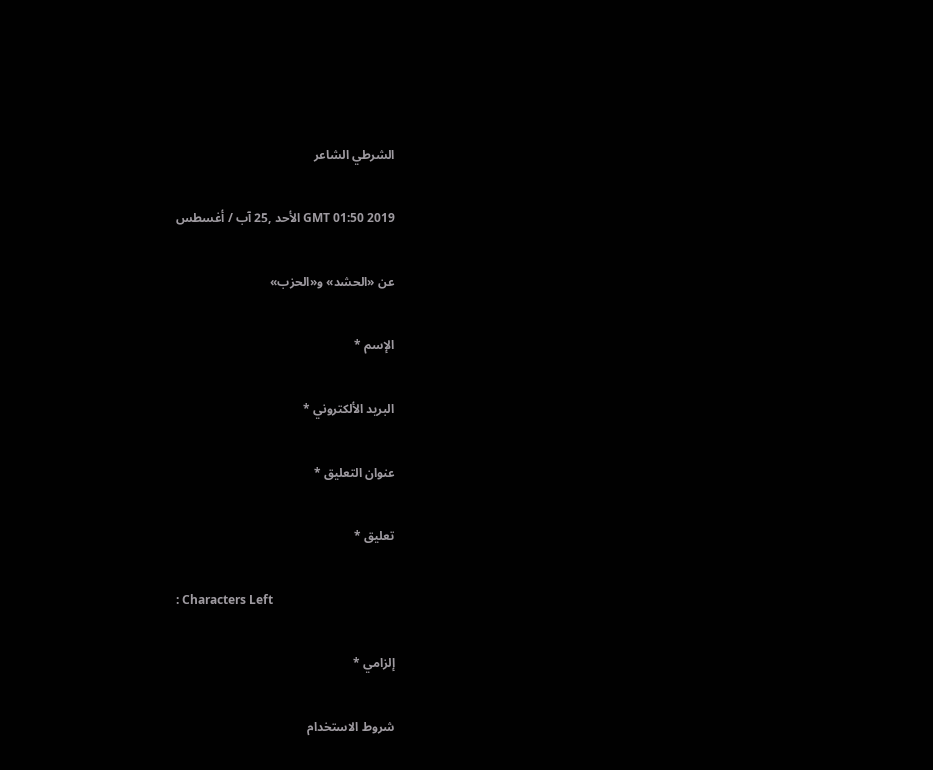الشرطي الشاعر

GMT 01:50 2019 الأحد ,25 آب / أغسطس

عن «الحشد» و«الحزب»

الإسم *

البريد الألكتروني *

عنوان التعليق *

تعليق *

: Characters Left

إلزامي *

شروط الاستخدام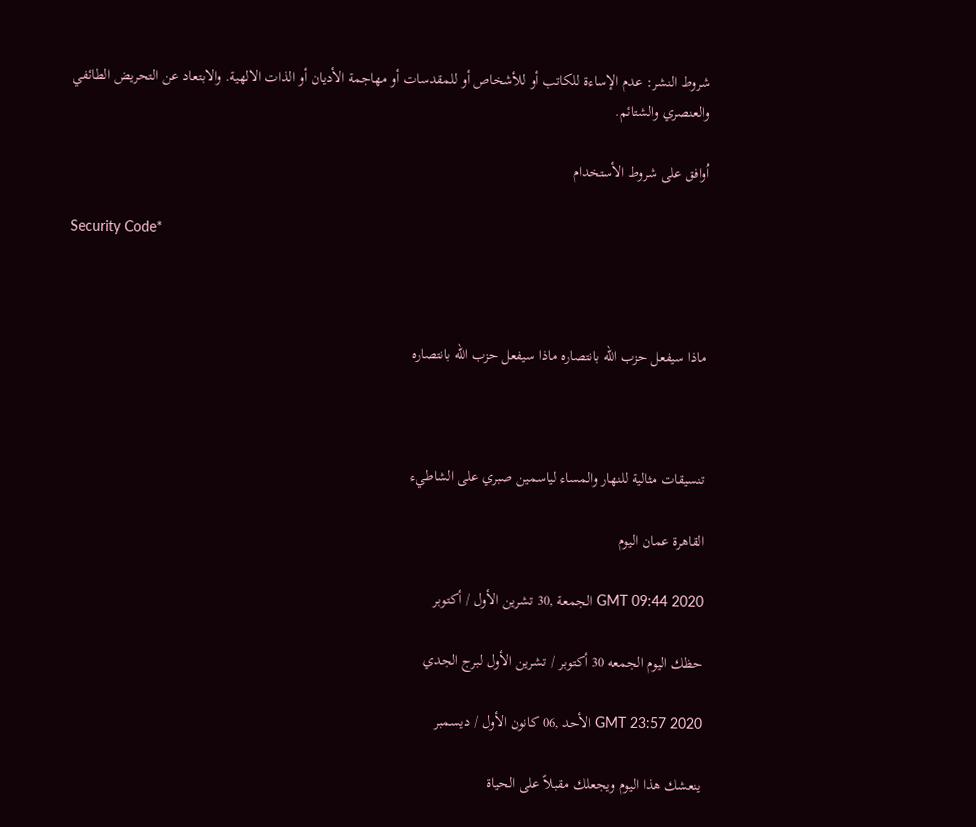شروط النشر: عدم الإساءة للكاتب أو للأشخاص أو للمقدسات أو مهاجمة الأديان أو الذات الالهية. والابتعاد عن التحريض الطائفي والعنصري والشتائم.

اُوافق على شروط الأستخدام

Security Code*



ماذا سيفعل حزب الله بانتصاره ماذا سيفعل حزب الله بانتصاره



تنسيقات مثالية للنهار والمساء لياسمين صبري على الشاطيء

القاهرة عمان اليوم

GMT 09:44 2020 الجمعة ,30 تشرين الأول / أكتوبر

حظك اليوم الجمعه 30 أكتوبر / تشرين الأول لبرج الجدي

GMT 23:57 2020 الأحد ,06 كانون الأول / ديسمبر

ينعشك هذا اليوم ويجعلك مقبلاً على الحياة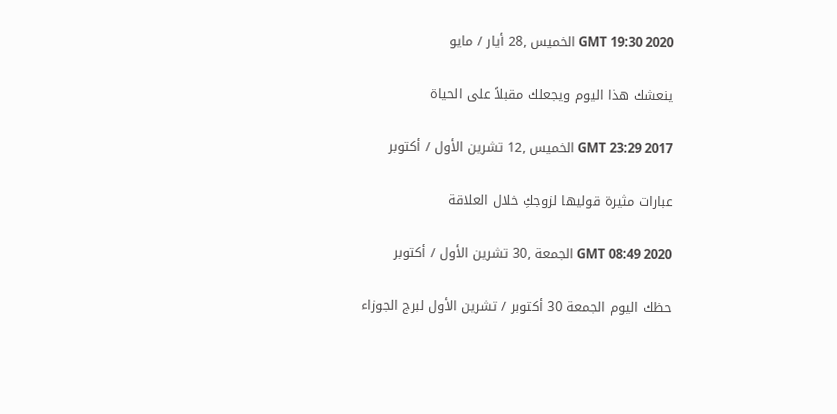GMT 19:30 2020 الخميس ,28 أيار / مايو

ينعشك هذا اليوم ويجعلك مقبلاً على الحياة

GMT 23:29 2017 الخميس ,12 تشرين الأول / أكتوبر

عبارات مثيرة قوليها لزوجكِ خلال العلاقة

GMT 08:49 2020 الجمعة ,30 تشرين الأول / أكتوبر

حظك اليوم الجمعة 30 أكتوبر / تشرين الأول لبرج الجوزاء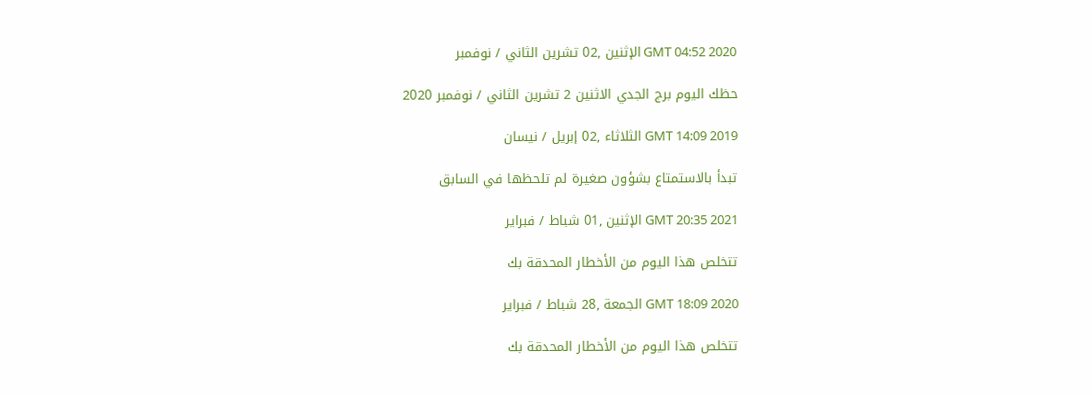GMT 04:52 2020 الإثنين ,02 تشرين الثاني / نوفمبر

حظك اليوم برج الجدي الاثنين 2 تشرين الثاني / نوفمبر 2020

GMT 14:09 2019 الثلاثاء ,02 إبريل / نيسان

تبدأ بالاستمتاع بشؤون صغيرة لم تلحظها في السابق

GMT 20:35 2021 الإثنين ,01 شباط / فبراير

تتخلص هذا اليوم من الأخطار المحدقة بك

GMT 18:09 2020 الجمعة ,28 شباط / فبراير

تتخلص هذا اليوم من الأخطار المحدقة بك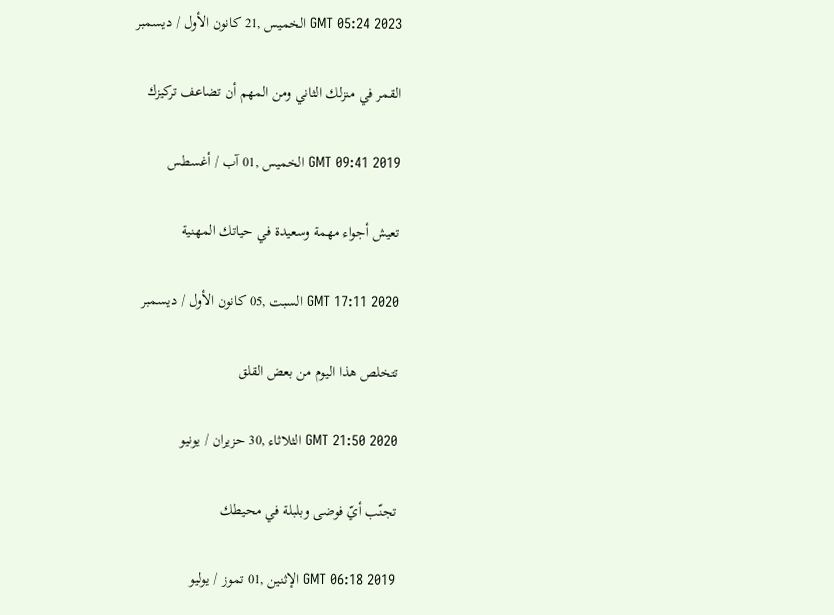GMT 05:24 2023 الخميس ,21 كانون الأول / ديسمبر

القمر في منزلك الثاني ومن المهم أن تضاعف تركيزك

GMT 09:41 2019 الخميس ,01 آب / أغسطس

تعيش أجواء مهمة وسعيدة في حياتك المهنية

GMT 17:11 2020 السبت ,05 كانون الأول / ديسمبر

تتخلص هذا اليوم من بعض القلق

GMT 21:50 2020 الثلاثاء ,30 حزيران / يونيو

تجنّب أيّ فوضى وبلبلة في محيطك

GMT 06:18 2019 الإثنين ,01 تموز / يوليو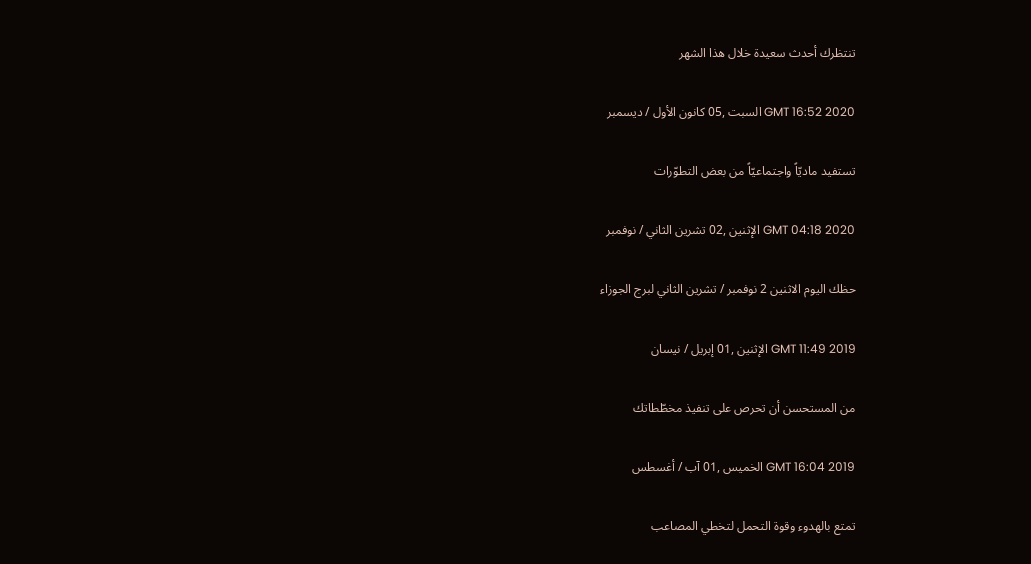تنتظرك أحدث سعيدة خلال هذا الشهر

GMT 16:52 2020 السبت ,05 كانون الأول / ديسمبر

تستفيد ماديّاً واجتماعيّاً من بعض التطوّرات

GMT 04:18 2020 الإثنين ,02 تشرين الثاني / نوفمبر

حظك اليوم الاثنين 2 نوفمبر / تشرين الثاني لبرج الجوزاء

GMT 11:49 2019 الإثنين ,01 إبريل / نيسان

من المستحسن أن تحرص على تنفيذ مخطّطاتك

GMT 16:04 2019 الخميس ,01 آب / أغسطس

تمتع بالهدوء وقوة التحمل لتخطي المصاعب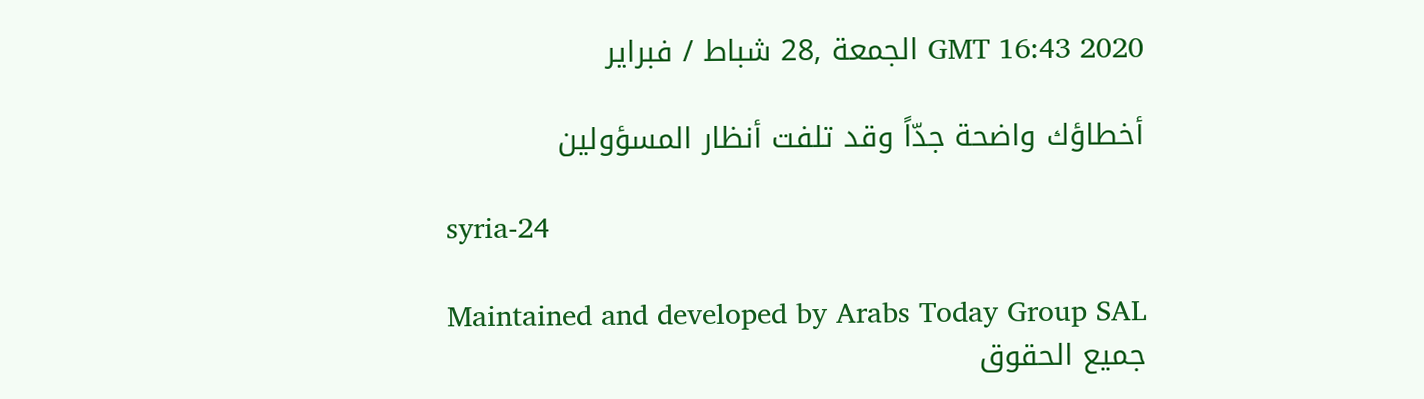GMT 16:43 2020 الجمعة ,28 شباط / فبراير

أخطاؤك واضحة جدّاً وقد تلفت أنظار المسؤولين

syria-24

Maintained and developed by Arabs Today Group SAL
جميع الحقوق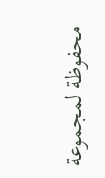محفوظة لمجموعة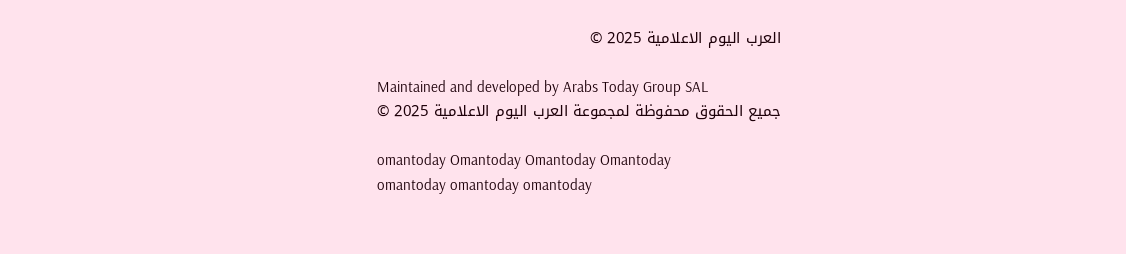العرب اليوم الاعلامية 2025 ©

Maintained and developed by Arabs Today Group SAL
جميع الحقوق محفوظة لمجموعة العرب اليوم الاعلامية 2025 ©

omantoday Omantoday Omantoday Omantoday
omantoday omantoday omantoday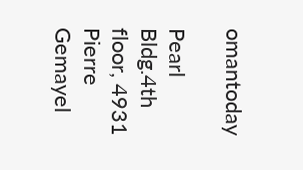omantoday

Pearl Bldg.4th floor, 4931 Pierre Gemayel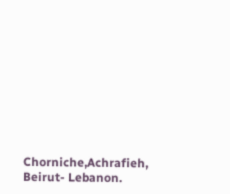Chorniche,Achrafieh, Beirut- Lebanon.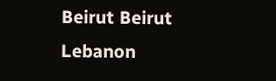Beirut Beirut Lebanon